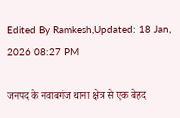Edited By Ramkesh,Updated: 18 Jan, 2026 08:27 PM

जनपद के नवाबगंज थाना क्षेत्र से एक बेहद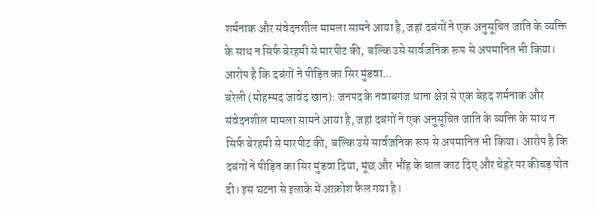शर्मनाक और संवेदनशील मामला सामने आया है, जहां दबंगों ने एक अनुसूचित जाति के व्यक्ति के साथ न सिर्फ बेरहमी से मारपीट की, बल्कि उसे सार्वजनिक रूप से अपमानित भी किया। आरोप है कि दबंगों ने पीड़ित का सिर मुंडवा...
बरेली (मोहम्मद जावेद खान): जनपद के नवाबगंज थाना क्षेत्र से एक बेहद शर्मनाक और संवेदनशील मामला सामने आया है, जहां दबंगों ने एक अनुसूचित जाति के व्यक्ति के साथ न सिर्फ बेरहमी से मारपीट की, बल्कि उसे सार्वजनिक रूप से अपमानित भी किया। आरोप है कि दबंगों ने पीड़ित का सिर मुंडवा दिया, मूंछ और भौंह के बाल काट दिए और चेहरे पर कीचड़ पोत दी। इस घटना से इलाके में आक्रोश फैल गया है।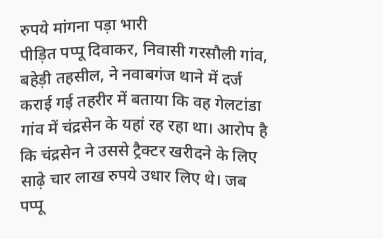रुपये मांगना पड़ा भारी
पीड़ित पप्पू दिवाकर, निवासी गरसौली गांव, बहेड़ी तहसील, ने नवाबगंज थाने में दर्ज कराई गई तहरीर में बताया कि वह गेलटांडा गांव में चंद्रसेन के यहां रह रहा था। आरोप है कि चंद्रसेन ने उससे ट्रैक्टर खरीदने के लिए साढ़े चार लाख रुपये उधार लिए थे। जब पप्पू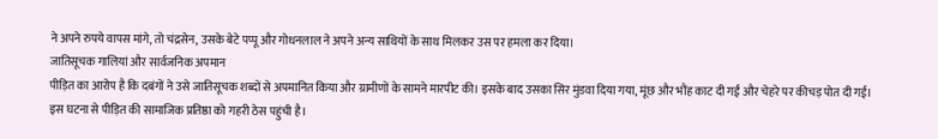ने अपने रुपये वापस मांगे, तो चंद्रसेन, उसके बेटे पप्पू और गोधनलाल ने अपने अन्य साथियों के साथ मिलकर उस पर हमला कर दिया।
जातिसूचक गालियां और सार्वजनिक अपमान
पीड़ित का आरोप है कि दबंगों ने उसे जातिसूचक शब्दों से अपमानित किया और ग्रामीणों के सामने मारपीट की। इसके बाद उसका सिर मुंडवा दिया गया, मूंछ और भौंह काट दी गईं और चेहरे पर कीचड़ पोत दी गई। इस घटना से पीड़ित की सामाजिक प्रतिष्ठा को गहरी ठेस पहुंची है।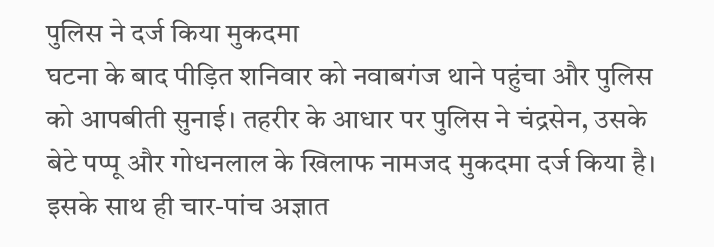पुलिस ने दर्ज किया मुकदमा
घटना के बाद पीड़ित शनिवार को नवाबगंज थाने पहुंचा और पुलिस को आपबीती सुनाई। तहरीर के आधार पर पुलिस ने चंद्रसेन, उसके बेटे पप्पू और गोधनलाल के खिलाफ नामजद मुकदमा दर्ज किया है। इसके साथ ही चार-पांच अज्ञात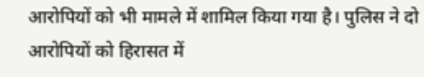आरोपियों को भी मामले में शामिल किया गया है। पुलिस ने दो आरोपियों को हिरासत में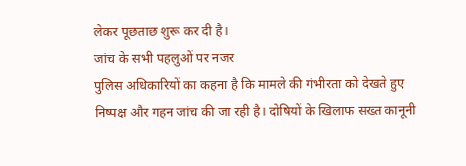लेकर पूछताछ शुरू कर दी है।
जांच के सभी पहलुओं पर नजर
पुलिस अधिकारियों का कहना है कि मामले की गंभीरता को देखते हुए निष्पक्ष और गहन जांच की जा रही है। दोषियों के खिलाफ सख्त कानूनी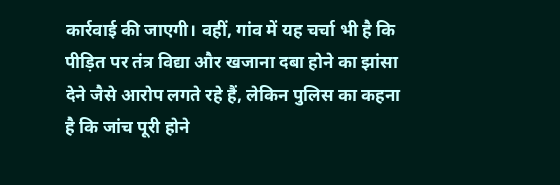कार्रवाई की जाएगी। वहीं, गांव में यह चर्चा भी है कि पीड़ित पर तंत्र विद्या और खजाना दबा होने का झांसा देने जैसे आरोप लगते रहे हैं, लेकिन पुलिस का कहना है कि जांच पूरी होने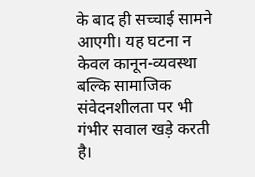के बाद ही सच्चाई सामने आएगी। यह घटना न केवल कानून-व्यवस्था बल्कि सामाजिक संवेदनशीलता पर भी गंभीर सवाल खड़े करती है।